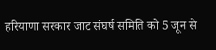हरियाणा सरकार जाट संघर्ष समिति को 5 जून से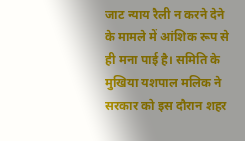जाट न्याय रैली न करने देने के मामले में आंशिक रूप से ही मना पाई है। समिति के मुखिया यशपाल मलिक ने सरकार को इस दौरान शहर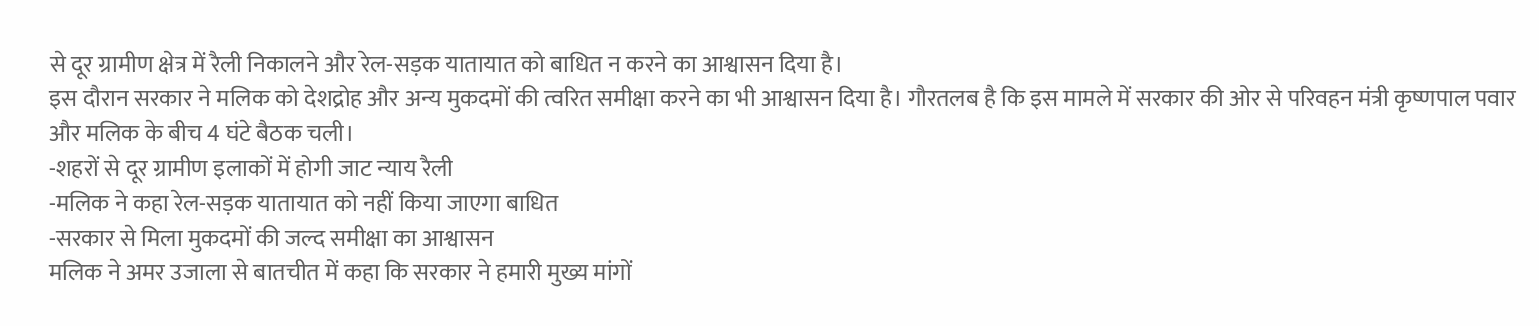से दूर ग्रामीण क्षेत्र में रैली निकालने और रेल-सड़क यातायात को बाधित न करने का आश्वासन दिया है।
इस दौरान सरकार ने मलिक को देशद्रोह और अन्य मुकदमों की त्वरित समीक्षा करने का भी आश्वासन दिया है। गौरतलब है कि इस मामले में सरकार की ओर से परिवहन मंत्री कृष्णपाल पवार और मलिक के बीच 4 घंटे बैठक चली।
-शहरों से दूर ग्रामीण इलाकों में होगी जाट न्याय रैली
-मलिक ने कहा रेल-सड़क यातायात को नहीं किया जाएगा बाधित
-सरकार से मिला मुकदमों की जल्द समीक्षा का आश्वासन
मलिक ने अमर उजाला से बातचीत में कहा कि सरकार ने हमारी मुख्य मांगों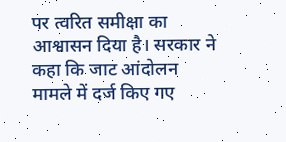पर त्वरित समीक्षा का आश्वासन दिया है। सरकार ने कहा कि जाट आंदोलन मामले में दर्ज किए गए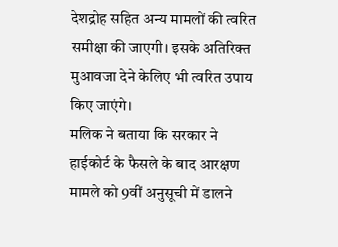देशद्रोह सहित अन्य मामलों की त्वरित समीक्षा की जाएगी। इसके अतिरिक्त मुआवजा देने केलिए भी त्वरित उपाय किए जाएंगे।
मलिक ने बताया कि सरकार ने हाईकोर्ट के फैसले के बाद आरक्षण मामले को 9वीं अनुसूची में डालने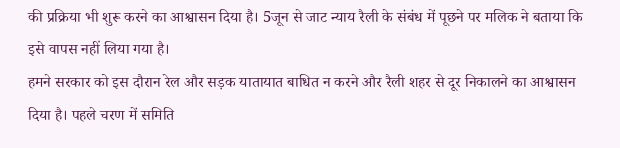की प्रक्रिया भी शुरू करने का आश्वासन दिया है। 5जून से जाट न्याय रैली के संबंध में पूछने पर मलिक ने बताया कि इसे वापस नहीं लिया गया है।
हमने सरकार को इस दौरान रेल और सड़क यातायात बाधित न करने और रैली शहर से दूर निकालने का आश्वासन दिया है। पहले चरण में समिति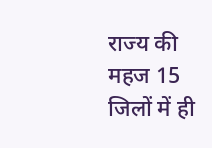राज्य की महज 15 जिलों में ही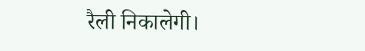रैली निकालेगी।